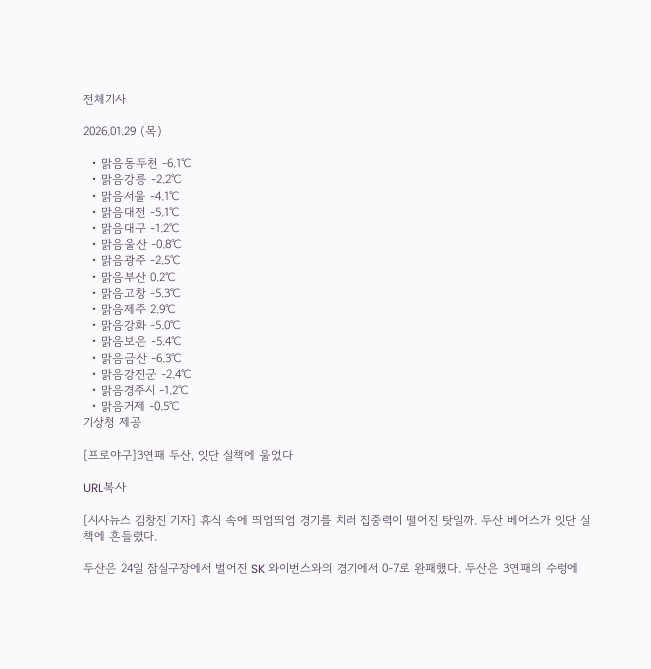전체기사

2026.01.29 (목)

  • 맑음동두천 -6.1℃
  • 맑음강릉 -2.2℃
  • 맑음서울 -4.1℃
  • 맑음대전 -5.1℃
  • 맑음대구 -1.2℃
  • 맑음울산 -0.8℃
  • 맑음광주 -2.5℃
  • 맑음부산 0.2℃
  • 맑음고창 -5.3℃
  • 맑음제주 2.9℃
  • 맑음강화 -5.0℃
  • 맑음보은 -5.4℃
  • 맑음금산 -6.3℃
  • 맑음강진군 -2.4℃
  • 맑음경주시 -1.2℃
  • 맑음거제 -0.5℃
기상청 제공

[프로야구]3연패 두산, 잇단 실책에 울었다

URL복사

[시사뉴스 김창진 기자] 휴식 속에 띄엄띄엄 경기를 치러 집중력이 떨어진 탓일까. 두산 베어스가 잇단 실책에 흔들렸다.

두산은 24일 잠실구장에서 벌어진 SK 와이번스와의 경기에서 0-7로 완패했다. 두산은 3연패의 수렁에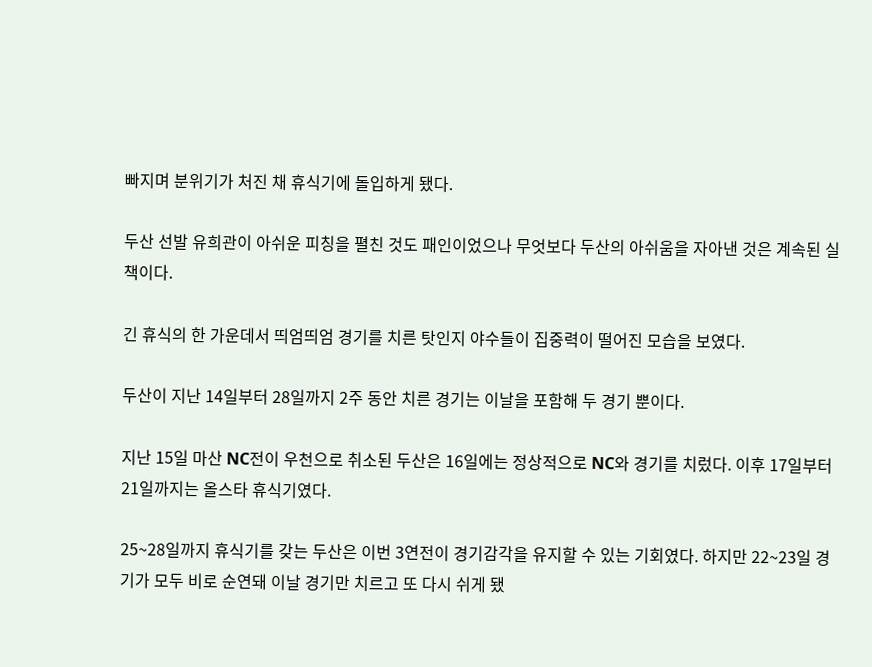빠지며 분위기가 처진 채 휴식기에 돌입하게 됐다.

두산 선발 유희관이 아쉬운 피칭을 펼친 것도 패인이었으나 무엇보다 두산의 아쉬움을 자아낸 것은 계속된 실책이다.

긴 휴식의 한 가운데서 띄엄띄엄 경기를 치른 탓인지 야수들이 집중력이 떨어진 모습을 보였다.

두산이 지난 14일부터 28일까지 2주 동안 치른 경기는 이날을 포함해 두 경기 뿐이다.

지난 15일 마산 NC전이 우천으로 취소된 두산은 16일에는 정상적으로 NC와 경기를 치렀다. 이후 17일부터 21일까지는 올스타 휴식기였다.

25~28일까지 휴식기를 갖는 두산은 이번 3연전이 경기감각을 유지할 수 있는 기회였다. 하지만 22~23일 경기가 모두 비로 순연돼 이날 경기만 치르고 또 다시 쉬게 됐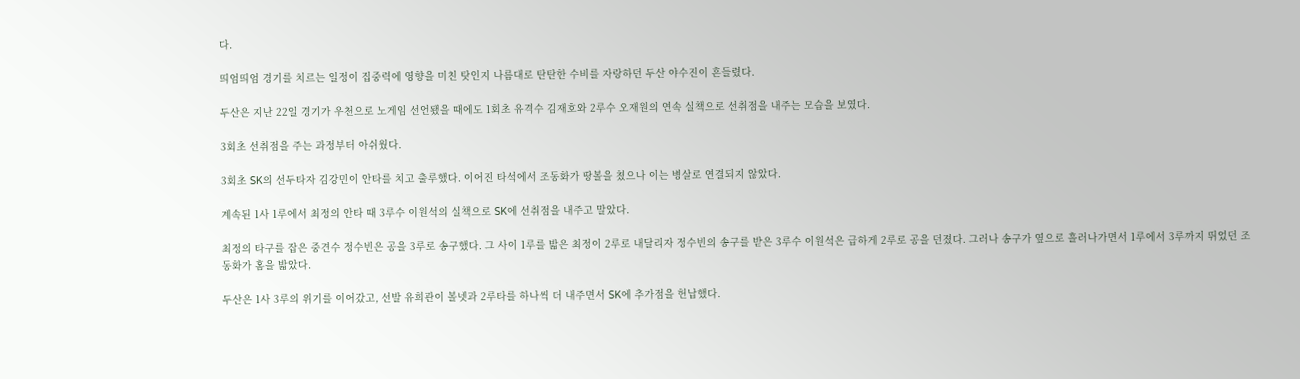다.

띄엄띄엄 경기를 치르는 일정이 집중력에 영향을 미친 탓인지 나름대로 탄탄한 수비를 자랑하던 두산 야수진이 흔들렸다.

두산은 지난 22일 경기가 우천으로 노게임 선언됐을 때에도 1회초 유격수 김재호와 2루수 오재원의 연속 실책으로 선취점을 내주는 모습을 보였다.

3회초 선취점을 주는 과정부터 아쉬웠다.

3회초 SK의 선두타자 김강민이 안타를 치고 출루했다. 이어진 타석에서 조동화가 땅볼을 쳤으나 이는 병살로 연결되지 않았다.

계속된 1사 1루에서 최정의 안타 때 3루수 이원석의 실책으로 SK에 선취점을 내주고 말았다.

최정의 타구를 잡은 중견수 정수빈은 공을 3루로 송구했다. 그 사이 1루를 밟은 최정이 2루로 내달리자 정수빈의 송구를 받은 3루수 이원석은 급하게 2루로 공을 던졌다. 그러나 송구가 옆으로 흘러나가면서 1루에서 3루까지 뛰었던 조동화가 홈을 밟았다.

두산은 1사 3루의 위기를 이어갔고, 선발 유희관이 볼넷과 2루타를 하나씩 더 내주면서 SK에 추가점을 헌납했다.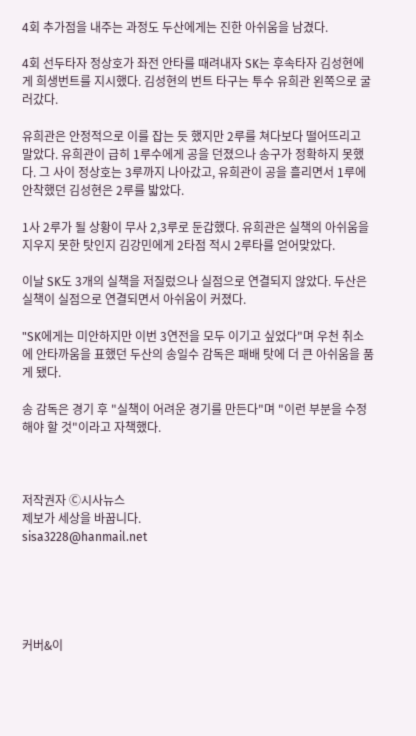4회 추가점을 내주는 과정도 두산에게는 진한 아쉬움을 남겼다.

4회 선두타자 정상호가 좌전 안타를 때려내자 SK는 후속타자 김성현에게 희생번트를 지시했다. 김성현의 번트 타구는 투수 유희관 왼쪽으로 굴러갔다.

유희관은 안정적으로 이를 잡는 듯 했지만 2루를 쳐다보다 떨어뜨리고 말았다. 유희관이 급히 1루수에게 공을 던졌으나 송구가 정확하지 못했다. 그 사이 정상호는 3루까지 나아갔고, 유희관이 공을 흘리면서 1루에 안착했던 김성현은 2루를 밟았다.

1사 2루가 될 상황이 무사 2,3루로 둔갑했다. 유희관은 실책의 아쉬움을 지우지 못한 탓인지 김강민에게 2타점 적시 2루타를 얻어맞았다.

이날 SK도 3개의 실책을 저질렀으나 실점으로 연결되지 않았다. 두산은 실책이 실점으로 연결되면서 아쉬움이 커졌다.

"SK에게는 미안하지만 이번 3연전을 모두 이기고 싶었다"며 우천 취소에 안타까움을 표했던 두산의 송일수 감독은 패배 탓에 더 큰 아쉬움을 품게 됐다.

송 감독은 경기 후 "실책이 어려운 경기를 만든다"며 "이런 부분을 수정해야 할 것"이라고 자책했다.



저작권자 Ⓒ시사뉴스
제보가 세상을 바꿉니다.
sisa3228@hanmail.net





커버&이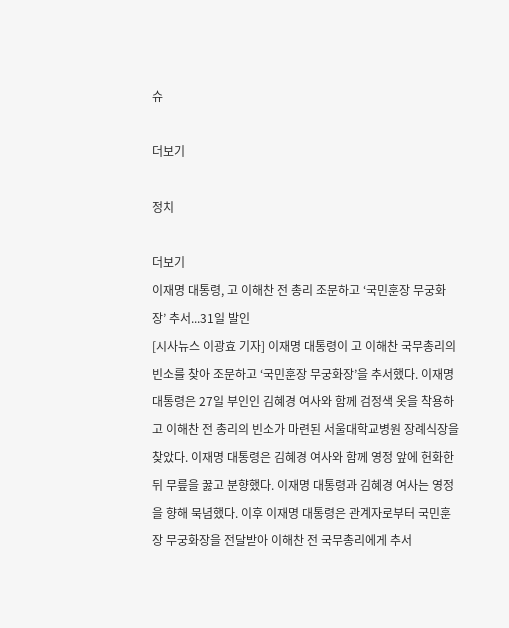슈

더보기

정치

더보기
이재명 대통령, 고 이해찬 전 총리 조문하고 ‘국민훈장 무궁화장’ 추서...31일 발인
[시사뉴스 이광효 기자] 이재명 대통령이 고 이해찬 국무총리의 빈소를 찾아 조문하고 ‘국민훈장 무궁화장’을 추서했다. 이재명 대통령은 27일 부인인 김혜경 여사와 함께 검정색 옷을 착용하고 이해찬 전 총리의 빈소가 마련된 서울대학교병원 장례식장을 찾았다. 이재명 대통령은 김혜경 여사와 함께 영정 앞에 헌화한 뒤 무릎을 꿇고 분향했다. 이재명 대통령과 김혜경 여사는 영정을 향해 묵념했다. 이후 이재명 대통령은 관계자로부터 국민훈장 무궁화장을 전달받아 이해찬 전 국무총리에게 추서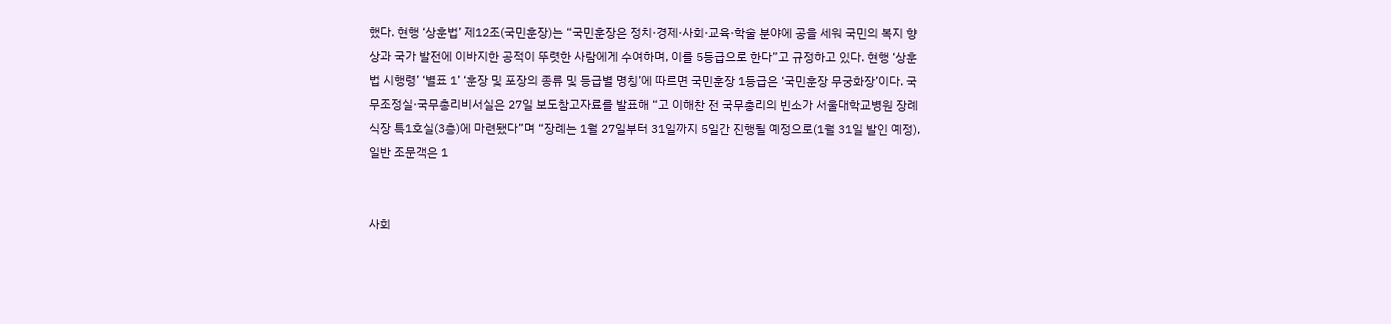했다. 현행 ‘상훈법’ 제12조(국민훈장)는 “국민훈장은 정치·경제·사회·교육·학술 분야에 공을 세워 국민의 복지 향상과 국가 발전에 이바지한 공적이 뚜렷한 사람에게 수여하며, 이를 5등급으로 한다”고 규정하고 있다. 현행 ‘상훈법 시행령’ ‘별표 1’ ‘훈장 및 포장의 종류 및 등급별 명칭’에 따르면 국민훈장 1등급은 ‘국민훈장 무궁화장’이다. 국무조정실·국무총리비서실은 27일 보도참고자료를 발표해 “고 이해찬 전 국무총리의 빈소가 서울대학교병원 장례식장 특1호실(3층)에 마련됐다”며 “장례는 1월 27일부터 31일까지 5일간 진행될 예정으로(1월 31일 발인 예정), 일반 조문객은 1


사회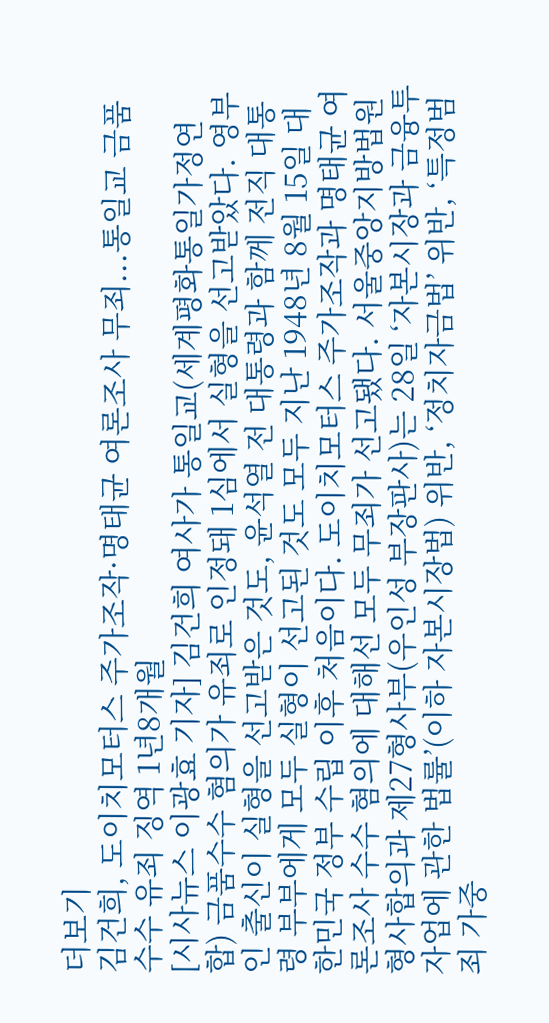더보기
김건희, 도이치모터스 주가조작·명태균 여론조사 무죄...통일교 금품수수 유죄 징역 1년8개월
[시사뉴스 이광효 기자] 김건희 여사가 통일교(세계평화통일가정연합) 금품수수 혐의가 유죄로 인정돼 1심에서 실형을 선고받았다. 영부인 출신이 실형을 선고받은 것도, 윤석열 전 대통령과 함께 전직 대통령 부부에게 모두 실형이 선고된 것도 모두 지난 1948년 8월 15일 대한민국 정부 수립 이후 처음이다. 도이치모터스 주가조작과 명태균 여론조사 수수 혐의에 대해선 모두 무죄가 선고됐다. 서울중앙지방법원 형사합의과 제27형사부(우인성 부장판사)는 28일 ‘자본시장과 금융투자업에 관한 법률’(이하 자본시장법) 위반, ‘정치자금법’ 위반, ‘특정범죄 가중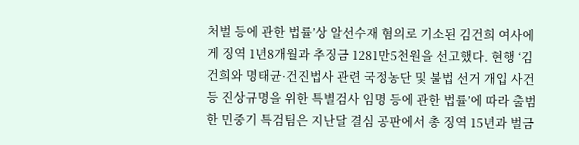처벌 등에 관한 법률’상 알선수재 혐의로 기소된 김건희 여사에게 징역 1년8개월과 추징금 1281만5천원을 선고했다. 현행 ‘김건희와 명태균·건진법사 관련 국정농단 및 불법 선거 개입 사건 등 진상규명을 위한 특별검사 임명 등에 관한 법률’에 따라 출범한 민중기 특검팀은 지난달 결심 공판에서 총 징역 15년과 벌금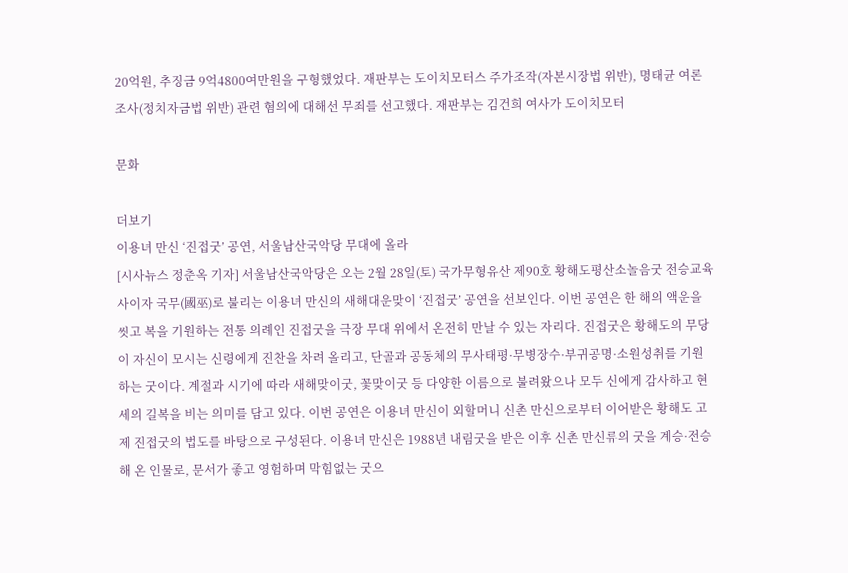20억원, 추징금 9억4800여만원을 구형했었다. 재판부는 도이치모터스 주가조작(자본시장법 위반), 명태균 여론조사(정치자금법 위반) 관련 혐의에 대해선 무죄를 선고했다. 재판부는 김건희 여사가 도이치모터

문화

더보기
이용녀 만신 ‘진접굿’ 공연, 서울남산국악당 무대에 올라
[시사뉴스 정춘옥 기자] 서울남산국악당은 오는 2월 28일(토) 국가무형유산 제90호 황해도평산소놀음굿 전승교육사이자 국무(國巫)로 불리는 이용녀 만신의 새해대운맞이 ‘진접굿’ 공연을 선보인다. 이번 공연은 한 해의 액운을 씻고 복을 기원하는 전통 의례인 진접굿을 극장 무대 위에서 온전히 만날 수 있는 자리다. 진접굿은 황해도의 무당이 자신이 모시는 신령에게 진찬을 차려 올리고, 단골과 공동체의 무사태평·무병장수·부귀공명·소원성취를 기원하는 굿이다. 계절과 시기에 따라 새해맞이굿, 꽃맞이굿 등 다양한 이름으로 불려왔으나 모두 신에게 감사하고 현세의 길복을 비는 의미를 담고 있다. 이번 공연은 이용녀 만신이 외할머니 신촌 만신으로부터 이어받은 황해도 고제 진접굿의 법도를 바탕으로 구성된다. 이용녀 만신은 1988년 내림굿을 받은 이후 신촌 만신류의 굿을 계승·전승해 온 인물로, 문서가 좋고 영험하며 막힘없는 굿으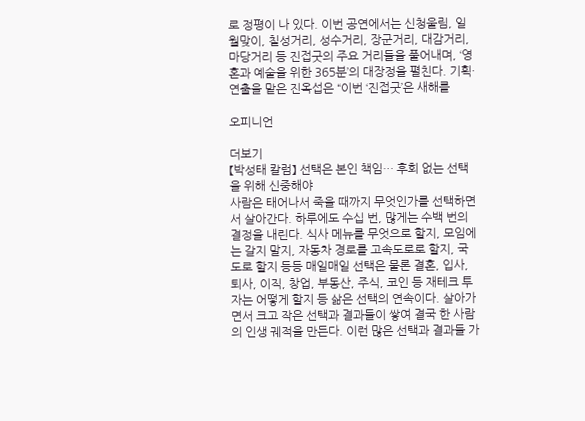로 정평이 나 있다. 이번 공연에서는 신청울림, 일월맞이, 칠성거리, 성수거리, 장군거리, 대감거리, 마당거리 등 진접굿의 주요 거리들을 풀어내며, ‘영혼과 예술을 위한 365분’의 대장정을 펼친다. 기획·연출을 맡은 진옥섭은 “이번 ‘진접굿’은 새해를

오피니언

더보기
【박성태 칼럼】 선택은 본인 책임… 후회 없는 선택을 위해 신중해야
사람은 태어나서 죽을 때까지 무엇인가를 선택하면서 살아간다. 하루에도 수십 번, 많게는 수백 번의 결정을 내린다. 식사 메뉴를 무엇으로 할지, 모임에는 갈지 말지, 자동차 경로를 고속도로로 할지, 국도로 할지 등등 매일매일 선택은 물론 결혼, 입사, 퇴사, 이직, 창업, 부동산, 주식, 코인 등 재테크 투자는 어떻게 할지 등 삶은 선택의 연속이다. 살아가면서 크고 작은 선택과 결과들이 쌓여 결국 한 사람의 인생 궤적을 만든다. 이런 많은 선택과 결과들 가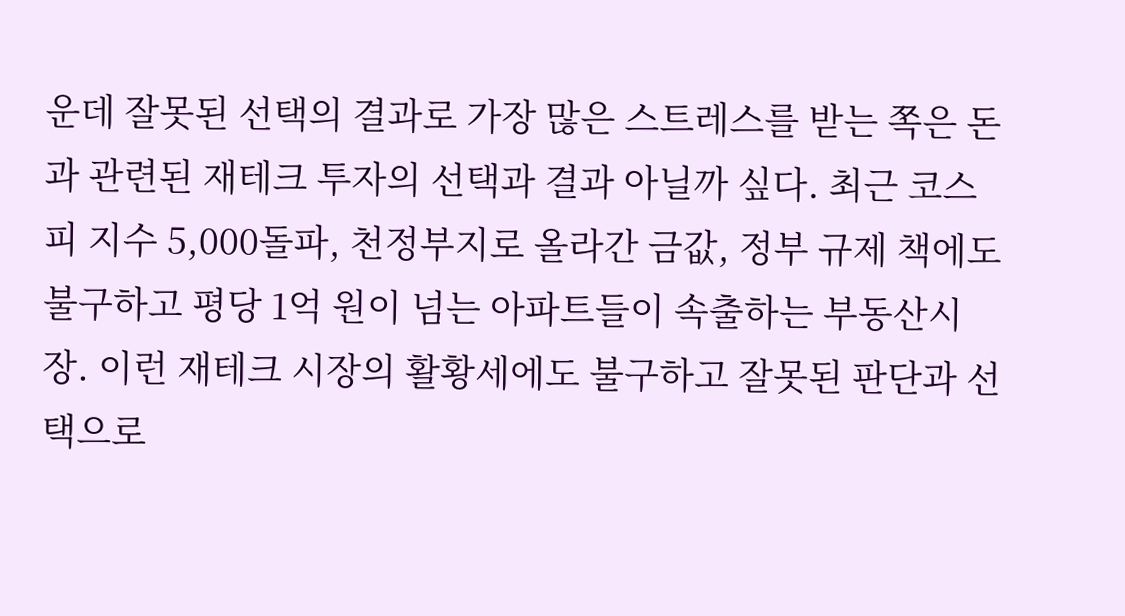운데 잘못된 선택의 결과로 가장 많은 스트레스를 받는 쪽은 돈과 관련된 재테크 투자의 선택과 결과 아닐까 싶다. 최근 코스피 지수 5,000돌파, 천정부지로 올라간 금값, 정부 규제 책에도 불구하고 평당 1억 원이 넘는 아파트들이 속출하는 부동산시장. 이런 재테크 시장의 활황세에도 불구하고 잘못된 판단과 선택으로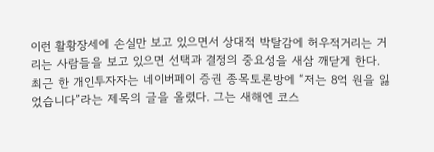이런 활황장세에 손실만 보고 있으면서 상대적 박탈감에 허우적거리는 거리는 사람들을 보고 있으면 선택과 결정의 중요성을 새삼 깨닫게 한다. 최근 한 개인투자자는 네이버페이 증권 종목토론방에 “저는 8억 원을 잃었습니다”라는 제목의 글을 올렸다. 그는 새해엔 코스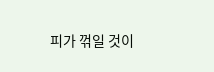피가 꺾일 것이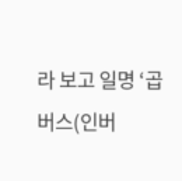라 보고 일명 ‘곱버스(인버